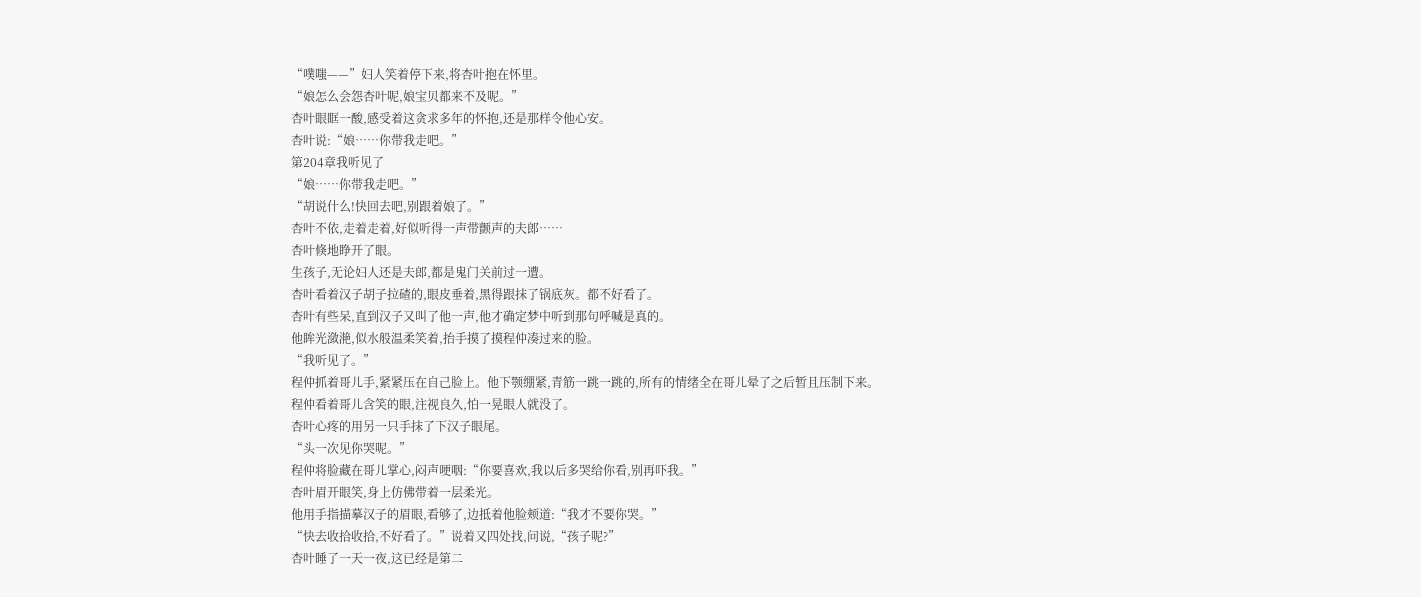“噗嗤——”妇人笑着停下来,将杏叶抱在怀里。
“娘怎么会怨杏叶呢,娘宝贝都来不及呢。”
杏叶眼眶一酸,感受着这贪求多年的怀抱,还是那样令他心安。
杏叶说:“娘……你带我走吧。”
第204章我听见了
“娘……你带我走吧。”
“胡说什么!快回去吧,别跟着娘了。”
杏叶不依,走着走着,好似听得一声带颤声的夫郎……
杏叶倏地睁开了眼。
生孩子,无论妇人还是夫郎,都是鬼门关前过一遭。
杏叶看着汉子胡子拉碴的,眼皮垂着,黑得跟抹了锅底灰。都不好看了。
杏叶有些呆,直到汉子又叫了他一声,他才确定梦中听到那句呼喊是真的。
他眸光潋滟,似水般温柔笑着,抬手摸了摸程仲凑过来的脸。
“我听见了。”
程仲抓着哥儿手,紧紧压在自己脸上。他下颚绷紧,青筋一跳一跳的,所有的情绪全在哥儿晕了之后暂且压制下来。
程仲看着哥儿含笑的眼,注视良久,怕一晃眼人就没了。
杏叶心疼的用另一只手抹了下汉子眼尾。
“头一次见你哭呢。”
程仲将脸藏在哥儿掌心,闷声哽咽:“你要喜欢,我以后多哭给你看,别再吓我。”
杏叶眉开眼笑,身上仿佛带着一层柔光。
他用手指描摹汉子的眉眼,看够了,边抵着他脸颊道:“我才不要你哭。”
“快去收拾收拾,不好看了。”说着又四处找,问说,“孩子呢?”
杏叶睡了一天一夜,这已经是第二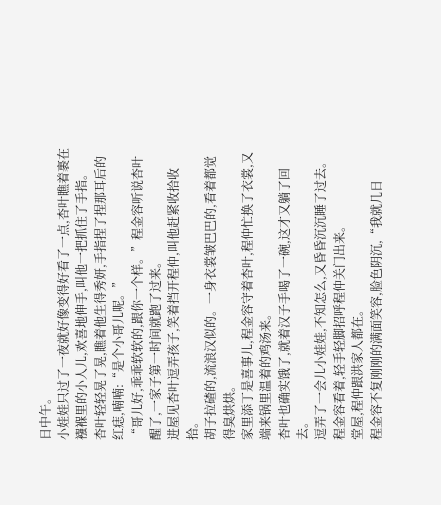日中午。
小娃娃只过了一夜就好像变得好看了一点,杏叶瞧着裹在襁褓里的小人儿,欢喜地伸手,叫他一把抓住了手指。
杏叶轻轻晃了晃,瞧着他生得秀妍,手指捏了捏那耳后的红痣,喃喃:“是个小哥儿呢。”
“哥儿好,乖乖软软的,跟你一个样。”程金容听说杏叶醒了,一家子第一时间就跑了过来。
进屋见杏叶逗弄孩子,笑着挡开程仲,叫他赶紧收拾收拾。
胡子拉碴的,流浪汉似的。一身衣裳皱巴巴的,看着都觉得臭烘烘。
家里添丁是喜事儿,程金容守着杏叶,程仲忙换了衣裳,又端来锅里温着的鸡汤来。
杏叶也确实饿了,就着汉子手喝了一碗,这才又躺了回去。
逗弄了一会儿小娃娃,不知怎么,又昏昏沉沉睡了过去。
程金容看着,轻手轻脚招呼程仲关门出来。
堂屋,程仲跟洪家人都在。
程金容不复刚刚的满面笑容,脸色阴沉,“我就几日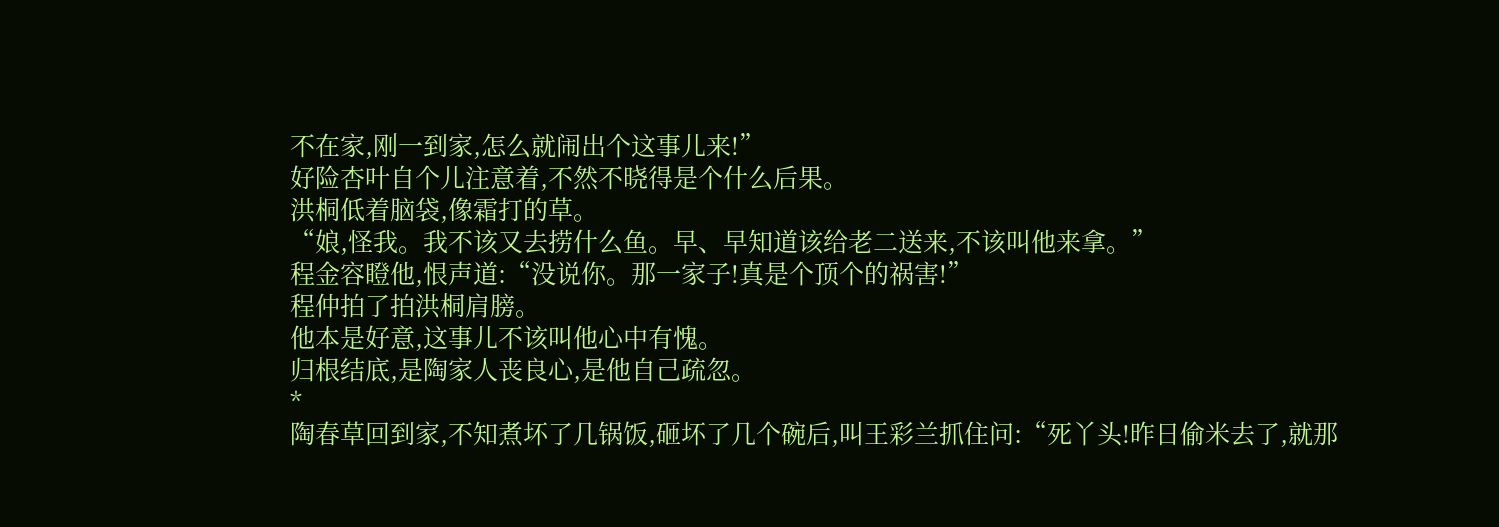不在家,刚一到家,怎么就闹出个这事儿来!”
好险杏叶自个儿注意着,不然不晓得是个什么后果。
洪桐低着脑袋,像霜打的草。
“娘,怪我。我不该又去捞什么鱼。早、早知道该给老二送来,不该叫他来拿。”
程金容瞪他,恨声道:“没说你。那一家子!真是个顶个的祸害!”
程仲拍了拍洪桐肩膀。
他本是好意,这事儿不该叫他心中有愧。
归根结底,是陶家人丧良心,是他自己疏忽。
*
陶春草回到家,不知煮坏了几锅饭,砸坏了几个碗后,叫王彩兰抓住问:“死丫头!昨日偷米去了,就那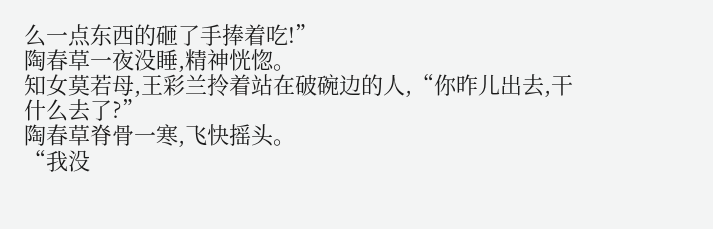么一点东西的砸了手捧着吃!”
陶春草一夜没睡,精神恍惚。
知女莫若母,王彩兰拎着站在破碗边的人,“你昨儿出去,干什么去了?”
陶春草脊骨一寒,飞快摇头。
“我没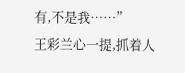有,不是我……”
王彩兰心一提,抓着人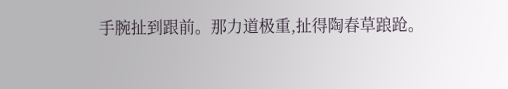手腕扯到跟前。那力道极重,扯得陶春草踉跄。